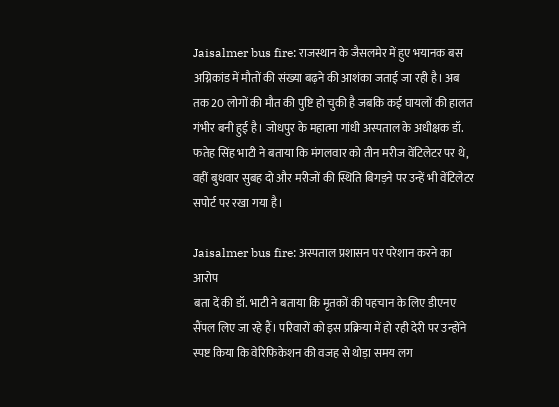Jaisalmer bus fire: राजस्थान के जैसलमेर में हुए भयानक बस अग्निकांड में मौतों की संख्या बढ़ने की आशंका जताई जा रही है। अब तक 20 लोगों की मौत की पुष्टि हो चुकी है जबकि कई घायलों की हालत गंभीर बनी हुई है। जोधपुर के महात्मा गांधी अस्पताल के अधीक्षक डॉ. फतेह सिंह भाटी ने बताया कि मंगलवार को तीन मरीज वेंटिलेटर पर थे, वहीं बुधवार सुबह दो और मरीजों की स्थिति बिगड़ने पर उन्हें भी वेंटिलेटर सपोर्ट पर रखा गया है।

Jaisalmer bus fire: अस्पताल प्रशासन पर परेशान करने का आरोप
बता दें की डॉ. भाटी ने बताया कि मृतकों की पहचान के लिए डीएनए सैंपल लिए जा रहे हैं। परिवारों को इस प्रक्रिया में हो रही देरी पर उन्होंने स्पष्ट किया कि वेरिफिकेशन की वजह से थोड़ा समय लग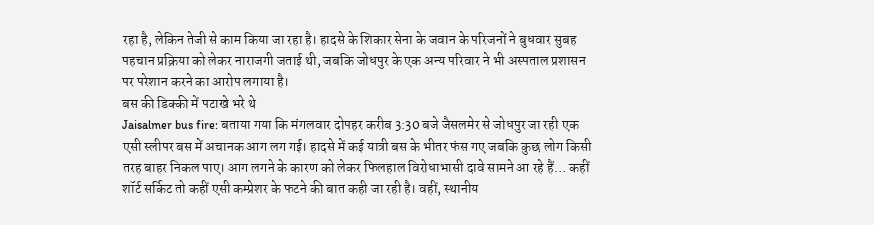रहा है, लेकिन तेजी से काम किया जा रहा है। हादसे के शिकार सेना के जवान के परिजनों ने बुधवार सुबह पहचान प्रक्रिया को लेकर नाराजगी जताई थी, जबकि जोधपुर के एक अन्य परिवार ने भी अस्पताल प्रशासन पर परेशान करने का आरोप लगाया है।
बस की डिक्की में पटाखे भरे थे
Jaisalmer bus fire: बताया गया कि मंगलवार दोपहर करीब 3:30 बजे जैसलमेर से जोधपुर जा रही एक एसी स्लीपर बस में अचानक आग लग गई। हादसे में कई यात्री बस के भीतर फंस गए जबकि कुछ लोग किसी तरह बाहर निकल पाए। आग लगने के कारण को लेकर फिलहाल विरोधाभासी दावे सामने आ रहे हैं… कहीं शॉर्ट सर्किट तो कहीं एसी कम्प्रेशर के फटने की बात कही जा रही है। वहीं, स्थानीय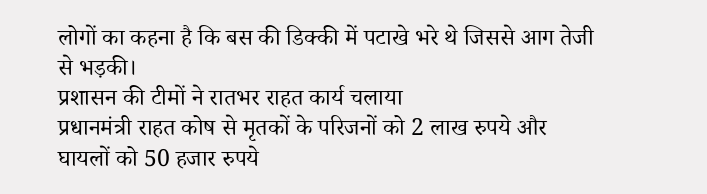लोगों का कहना है कि बस की डिक्की में पटाखे भरे थे जिससे आग तेजी से भड़की।
प्रशासन की टीमों ने रातभर राहत कार्य चलाया
प्रधानमंत्री राहत कोष से मृतकों के परिजनों को 2 लाख रुपये और घायलों को 50 हजार रुपये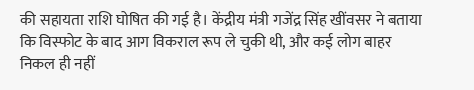की सहायता राशि घोषित की गई है। केंद्रीय मंत्री गजेंद्र सिंह खींवसर ने बताया कि विस्फोट के बाद आग विकराल रूप ले चुकी थी, और कई लोग बाहर निकल ही नहीं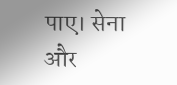पाए। सेना और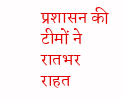प्रशासन की टीमों ने रातभर राहत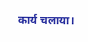कार्य चलाया।